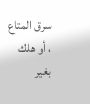سرق المتاع ، أو هلك بغير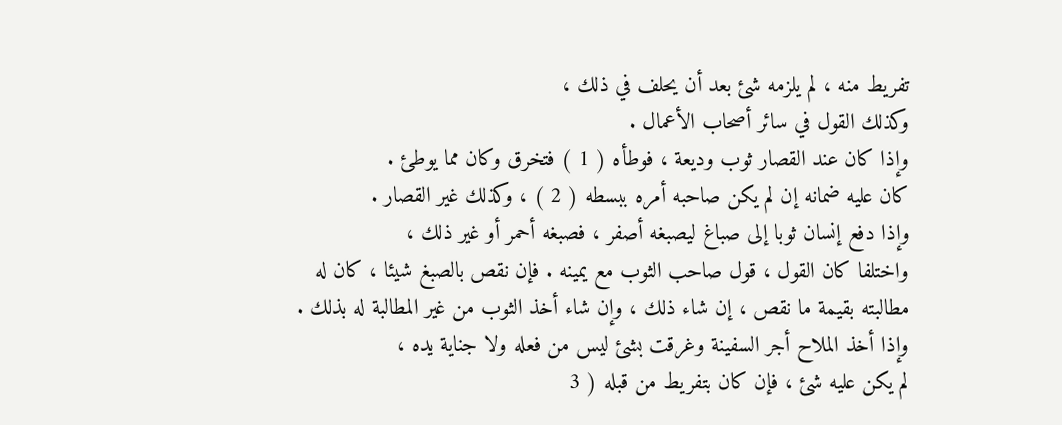تفريط منه ، لم يلزمه شئ بعد أن يحلف في ذلك ،
وكذلك القول في سائر أصحاب الأعمال .
وإذا كان عند القصار ثوب وديعة ، فوطأه ( 1 ) فتخرق وكان مما يوطئ .
كان عليه ضمانه إن لم يكن صاحبه أمره ببسطه ( 2 ) ، وكذلك غير القصار .
وإذا دفع إنسان ثوبا إلى صباغ ليصبغه أصفر ، فصبغه أحمر أو غير ذلك ،
واختلفا كان القول ، قول صاحب الثوب مع يمينه . فإن نقص بالصبغ شيئا ، كان له
مطالبته بقيمة ما نقص ، إن شاء ذلك ، وإن شاء أخذ الثوب من غير المطالبة له بذلك .
وإذا أخذ الملاح أجر السفينة وغرقت بشئ ليس من فعله ولا جناية يده ،
لم يكن عليه شئ ، فإن كان بتفريط من قبله ( 3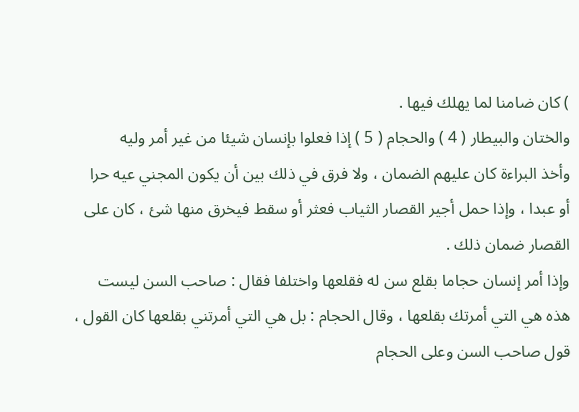) كان ضامنا لما يهلك فيها .
والختان والبيطار ( 4 ) والحجام ( 5 ) إذا فعلوا بإنسان شيئا من غير أمر وليه
وأخذ البراءة كان عليهم الضمان ، ولا فرق في ذلك بين أن يكون المجني عيه حرا
أو عبدا ، وإذا حمل أجير القصار الثياب فعثر أو سقط فيخرق منها شئ ، كان على
القصار ضمان ذلك .
وإذا أمر إنسان حجاما بقلع سن له فقلعها واختلفا فقال : صاحب السن ليست
هذه هي التي أمرتك بقلعها ، وقال الحجام : بل هي التي أمرتني بقلعها كان القول ،
قول صاحب السن وعلى الحجام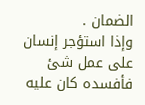الضمان .
وإذا استؤجر إنسان على عمل شئ فأفسده كان عليه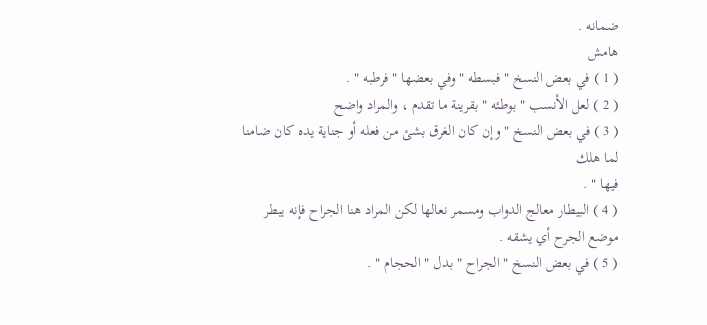ضمانه .
هامش
( 1 ) في بعض النسخ " فبسطه " وفي بعضها " فرطبه " .
( 2 ) لعل الأنسب " بوطئه " بقرينة ما تقدم ، والمراد واضح
( 3 ) في بعض النسخ " وإن كان الغرق بشئ من فعله أو جناية يده كان ضامنا لما هلك
فيها " .
( 4 ) البيطار معالج الدواب ومسمر نعالها لكن المراد هنا الجراح فإنه يبطر
موضع الجرح أي يشقه .
( 5 ) في بعض النسخ " الجراح " بدل " الحجام " .